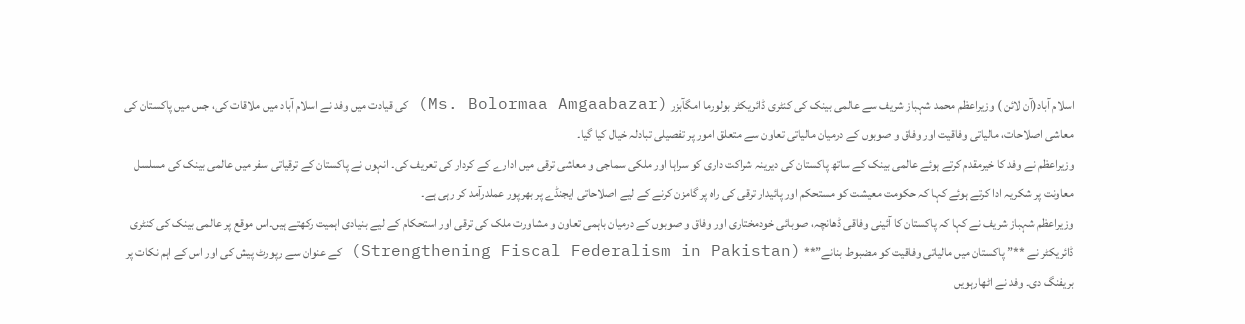اسلام آباد(آن لائن ) وزیراعظم محمد شہباز شریف سے عالمی بینک کی کنٹری ڈائریکٹر بولورما امگآبزر (Ms. Bolormaa Amgaabazar) کی قیادت میں وفد نے اسلام آباد میں ملاقات کی، جس میں پاکستان کی معاشی اصلاحات، مالیاتی وفاقیت اور وفاق و صوبوں کے درمیان مالیاتی تعاون سے متعلق امور پر تفصیلی تبادلہ خیال کیا گیا۔
وزیراعظم نے وفد کا خیرمقدم کرتے ہوئے عالمی بینک کے ساتھ پاکستان کی دیرینہ شراکت داری کو سراہا اور ملکی سماجی و معاشی ترقی میں ادارے کے کردار کی تعریف کی۔ انہوں نے پاکستان کے ترقیاتی سفر میں عالمی بینک کی مسلسل معاونت پر شکریہ ادا کرتے ہوئے کہا کہ حکومت معیشت کو مستحکم اور پائیدار ترقی کی راہ پر گامزن کرنے کے لیے اصلاحاتی ایجنڈے پر بھرپور عملدرآمد کر رہی ہے۔
وزیراعظم شہباز شریف نے کہا کہ پاکستان کا آئینی وفاقی ڈھانچہ، صوبائی خودمختاری اور وفاق و صوبوں کے درمیان باہمی تعاون و مشاورت ملک کی ترقی اور استحکام کے لیے بنیادی اہمیت رکھتے ہیں۔اس موقع پر عالمی بینک کی کنٹری ڈائریکٹر نے **”پاکستان میں مالیاتی وفاقیت کو مضبوط بنانے”** (Strengthening Fiscal Federalism in Pakistan) کے عنوان سے رپورٹ پیش کی اور اس کے اہم نکات پر بریفنگ دی۔ وفد نے اٹھارہویں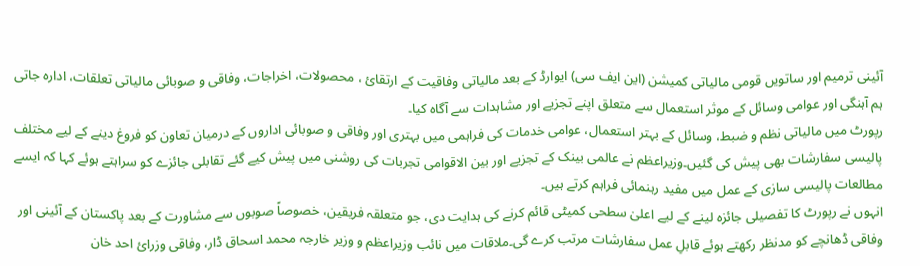آئینی ترمیم اور ساتویں قومی مالیاتی کمیشن (این ایف سی) ایوارڈ کے بعد مالیاتی وفاقیت کے ارتقائ ، محصولات، اخراجات، وفاقی و صوبائی مالیاتی تعلقات، ادارہ جاتی ہم آہنگی اور عوامی وسائل کے موثر استعمال سے متعلق اپنے تجزیے اور مشاہدات سے آگاہ کیا۔
رپورٹ میں مالیاتی نظم و ضبط، وسائل کے بہتر استعمال، عوامی خدمات کی فراہمی میں بہتری اور وفاقی و صوبائی اداروں کے درمیان تعاون کو فروغ دینے کے لیے مختلف پالیسی سفارشات بھی پیش کی گئیں۔وزیراعظم نے عالمی بینک کے تجزیے اور بین الاقوامی تجربات کی روشنی میں پیش کیے گئے تقابلی جائزے کو سراہتے ہوئے کہا کہ ایسے مطالعات پالیسی سازی کے عمل میں مفید رہنمائی فراہم کرتے ہیں۔
انہوں نے رپورٹ کا تفصیلی جائزہ لینے کے لیے اعلیٰ سطحی کمیٹی قائم کرنے کی ہدایت دی، جو متعلقہ فریقین، خصوصاً صوبوں سے مشاورت کے بعد پاکستان کے آئینی اور وفاقی ڈھانچے کو مدنظر رکھتے ہوئے قابلِ عمل سفارشات مرتب کرے گی۔ملاقات میں نائب وزیراعظم و وزیر خارجہ محمد اسحاق ڈار، وفاقی وزرائ احد خان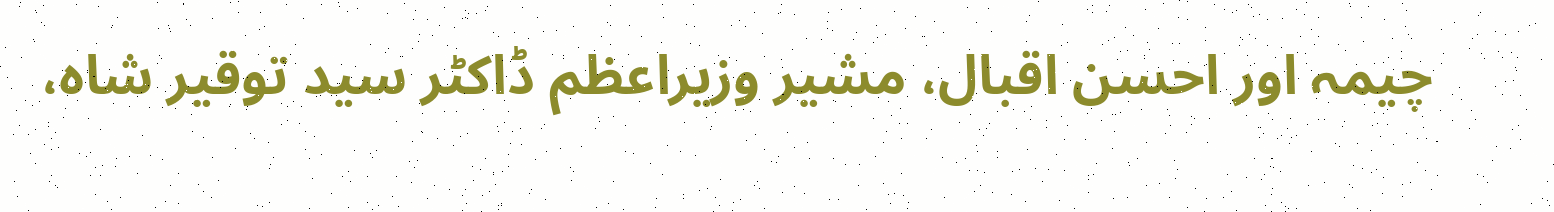چیمہ اور احسن اقبال، مشیر وزیراعظم ڈاکٹر سید توقیر شاہ،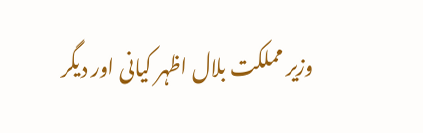وزیر مملکت بلال اظہر کیانی اور دیگر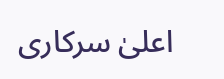اعلیٰ سرکاری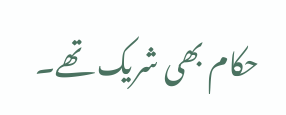حکام بھی شریک تھے۔